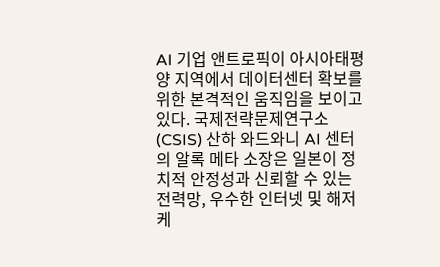AI 기업 앤트로픽이 아시아태평양 지역에서 데이터센터 확보를 위한 본격적인 움직임을 보이고 있다. 국제전략문제연구소(CSIS) 산하 와드와니 AI 센터의 알록 메타 소장은 일본이 정치적 안정성과 신뢰할 수 있는 전력망, 우수한 인터넷 및 해저 케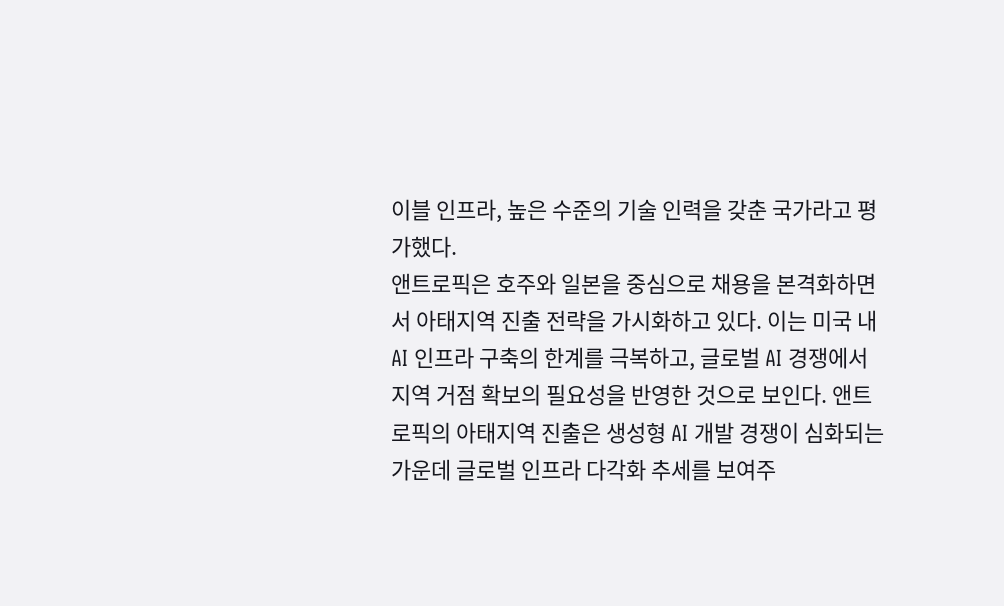이블 인프라, 높은 수준의 기술 인력을 갖춘 국가라고 평가했다.
앤트로픽은 호주와 일본을 중심으로 채용을 본격화하면서 아태지역 진출 전략을 가시화하고 있다. 이는 미국 내 AI 인프라 구축의 한계를 극복하고, 글로벌 AI 경쟁에서 지역 거점 확보의 필요성을 반영한 것으로 보인다. 앤트로픽의 아태지역 진출은 생성형 AI 개발 경쟁이 심화되는 가운데 글로벌 인프라 다각화 추세를 보여주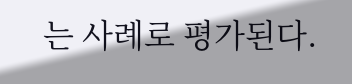는 사례로 평가된다.